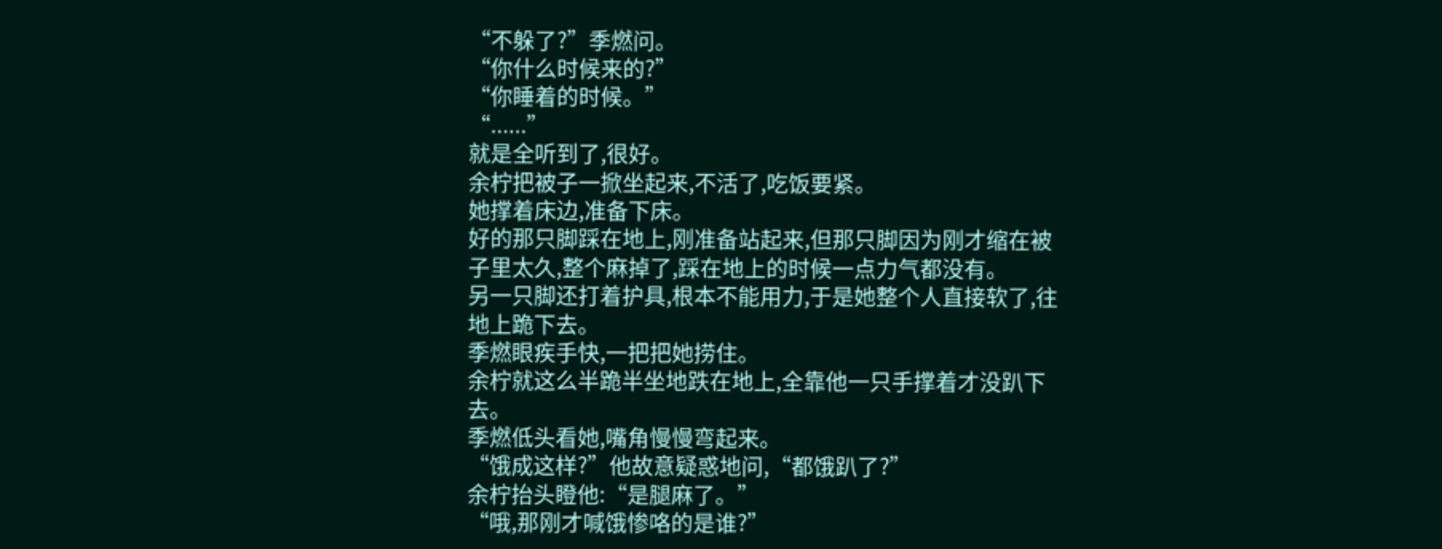“不躲了?”季燃问。
“你什么时候来的?”
“你睡着的时候。”
“......”
就是全听到了,很好。
余柠把被子一掀坐起来,不活了,吃饭要紧。
她撑着床边,准备下床。
好的那只脚踩在地上,刚准备站起来,但那只脚因为刚才缩在被子里太久,整个麻掉了,踩在地上的时候一点力气都没有。
另一只脚还打着护具,根本不能用力,于是她整个人直接软了,往地上跪下去。
季燃眼疾手快,一把把她捞住。
余柠就这么半跪半坐地跌在地上,全靠他一只手撑着才没趴下去。
季燃低头看她,嘴角慢慢弯起来。
“饿成这样?”他故意疑惑地问,“都饿趴了?”
余柠抬头瞪他:“是腿麻了。”
“哦,那刚才喊饿惨咯的是谁?”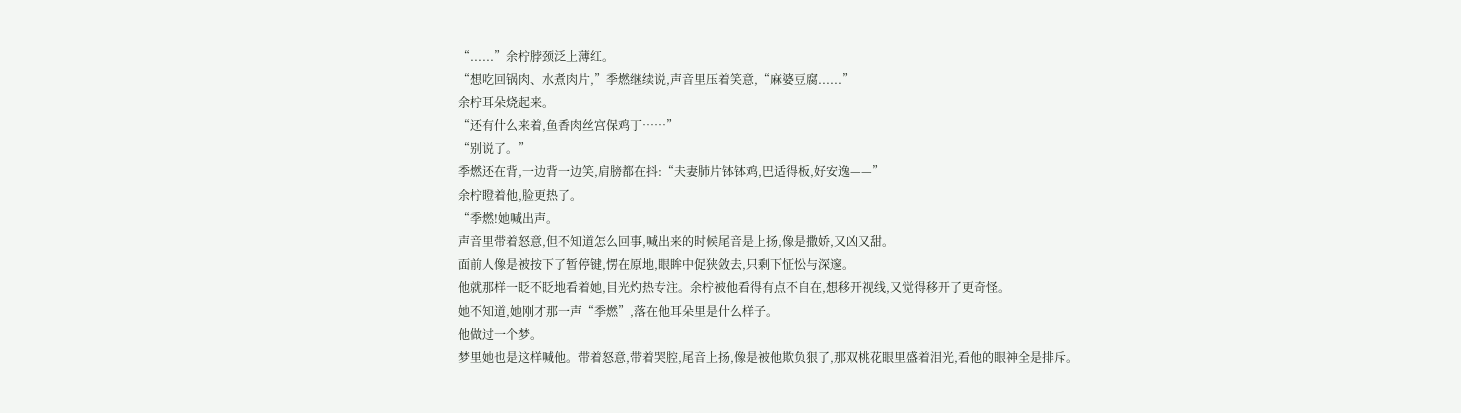“......”余柠脖颈泛上薄红。
“想吃回锅肉、水煮肉片,”季燃继续说,声音里压着笑意,“麻婆豆腐......”
余柠耳朵烧起来。
“还有什么来着,鱼香肉丝宫保鸡丁……”
“别说了。”
季燃还在背,一边背一边笑,肩膀都在抖:“夫妻肺片钵钵鸡,巴适得板,好安逸——”
余柠瞪着他,脸更热了。
“季燃!她喊出声。
声音里带着怒意,但不知道怎么回事,喊出来的时候尾音是上扬,像是撒娇,又凶又甜。
面前人像是被按下了暂停键,愣在原地,眼眸中促狭敛去,只剩下怔忪与深邃。
他就那样一眨不眨地看着她,目光灼热专注。余柠被他看得有点不自在,想移开视线,又觉得移开了更奇怪。
她不知道,她刚才那一声“季燃”,落在他耳朵里是什么样子。
他做过一个梦。
梦里她也是这样喊他。带着怒意,带着哭腔,尾音上扬,像是被他欺负狠了,那双桃花眼里盛着泪光,看他的眼神全是排斥。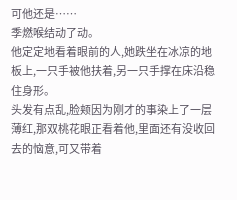可他还是……
季燃喉结动了动。
他定定地看着眼前的人,她跌坐在冰凉的地板上,一只手被他扶着,另一只手撑在床沿稳住身形。
头发有点乱,脸颊因为刚才的事染上了一层薄红,那双桃花眼正看着他,里面还有没收回去的恼意,可又带着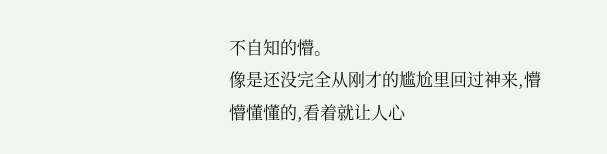不自知的懵。
像是还没完全从刚才的尴尬里回过神来,懵懵懂懂的,看着就让人心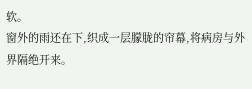软。
窗外的雨还在下,织成一层朦胧的帘幕,将病房与外界隔绝开来。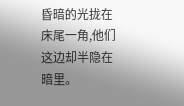昏暗的光拢在床尾一角,他们这边却半隐在暗里。